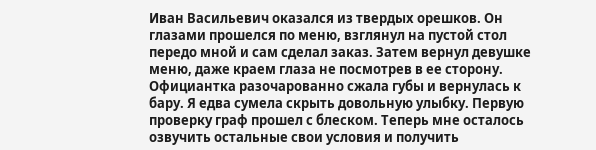Иван Васильевич оказался из твердых орешков. Он глазами прошелся по меню, взглянул на пустой стол передо мной и сам сделал заказ. Затем вернул девушке меню, даже краем глаза не посмотрев в ее сторону. Официантка разочарованно сжала губы и вернулась к бару. Я едва сумела скрыть довольную улыбку. Первую проверку граф прошел с блеском. Теперь мне осталось озвучить остальные свои условия и получить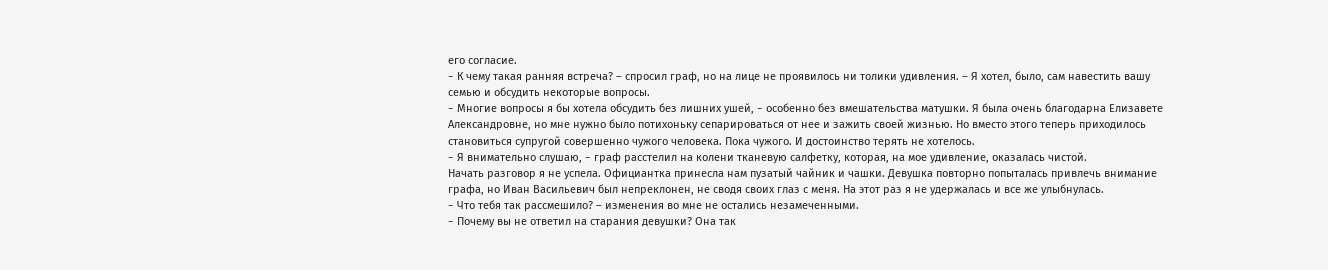его согласие.
− К чему такая ранняя встреча? – спросил граф, но на лице не проявилось ни толики удивления. – Я хотел, было, сам навестить вашу семью и обсудить некоторые вопросы.
− Многие вопросы я бы хотела обсудить без лишних ушей, − особенно без вмешательства матушки. Я была очень благодарна Елизавете Александровне, но мне нужно было потихоньку сепарироваться от нее и зажить своей жизнью. Но вместо этого теперь приходилось становиться супругой совершенно чужого человека. Пока чужого. И достоинство терять не хотелось.
− Я внимательно слушаю, − граф расстелил на колени тканевую салфетку, которая, на мое удивление, оказалась чистой.
Начать разговор я не успела. Официантка принесла нам пузатый чайник и чашки. Девушка повторно попыталась привлечь внимание графа, но Иван Васильевич был непреклонен, не сводя своих глаз с меня. На этот раз я не удержалась и все же улыбнулась.
− Что тебя так рассмешило? – изменения во мне не остались незамеченными.
− Почему вы не ответил на старания девушки? Она так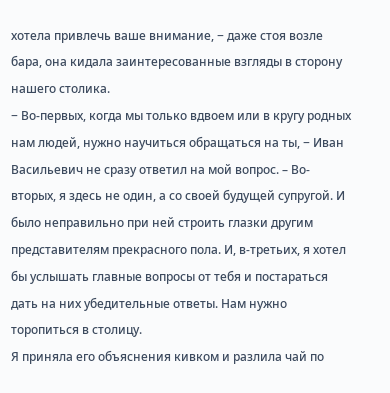хотела привлечь ваше внимание, − даже стоя возле бара, она кидала заинтересованные взгляды в сторону нашего столика.
− Во-первых, когда мы только вдвоем или в кругу родных нам людей, нужно научиться обращаться на ты, − Иван Васильевич не сразу ответил на мой вопрос. – Во-вторых, я здесь не один, а со своей будущей супругой. И было неправильно при ней строить глазки другим представителям прекрасного пола. И, в-третьих, я хотел бы услышать главные вопросы от тебя и постараться дать на них убедительные ответы. Нам нужно торопиться в столицу.
Я приняла его объяснения кивком и разлила чай по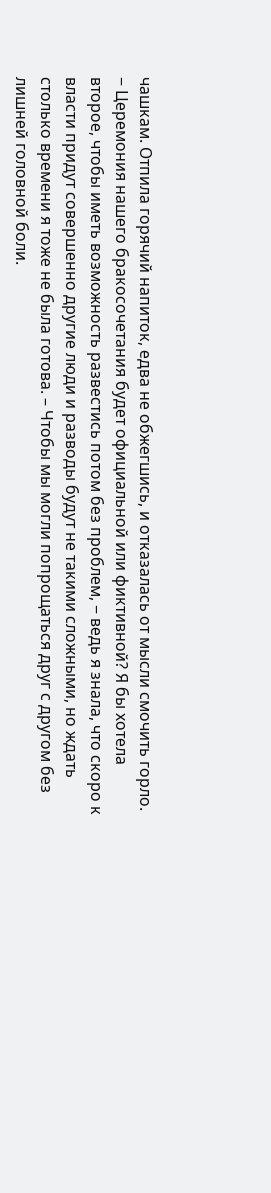чашкам. Отпила горячий напиток, едва не обжегшись, и отказалась от мысли смочить горло.
− Церемония нашего бракосочетания будет официальной или фиктивной? Я бы хотела второе, чтобы иметь возможность развестись потом без проблем, − ведь я знала, что скоро к власти придут совершенно другие люди и разводы будут не такими сложными, но ждать столько времени я тоже не была готова. – Чтобы мы могли попрощаться друг с другом без лишней головной боли.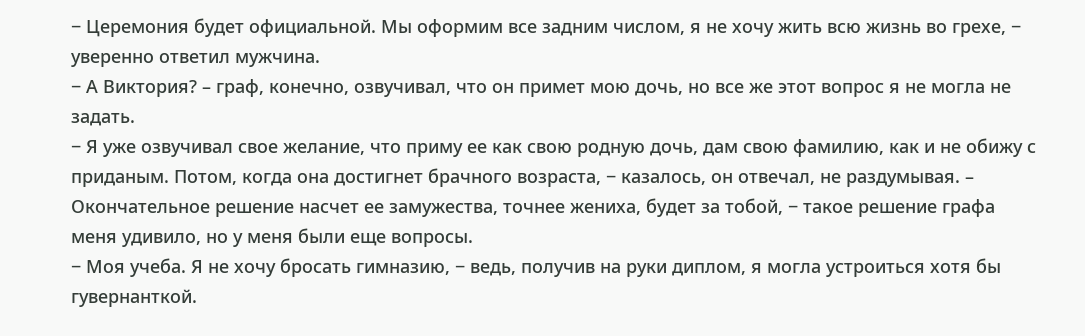− Церемония будет официальной. Мы оформим все задним числом, я не хочу жить всю жизнь во грехе, − уверенно ответил мужчина.
− А Виктория? – граф, конечно, озвучивал, что он примет мою дочь, но все же этот вопрос я не могла не задать.
− Я уже озвучивал свое желание, что приму ее как свою родную дочь, дам свою фамилию, как и не обижу с приданым. Потом, когда она достигнет брачного возраста, − казалось, он отвечал, не раздумывая. – Окончательное решение насчет ее замужества, точнее жениха, будет за тобой, − такое решение графа меня удивило, но у меня были еще вопросы.
− Моя учеба. Я не хочу бросать гимназию, − ведь, получив на руки диплом, я могла устроиться хотя бы гувернанткой.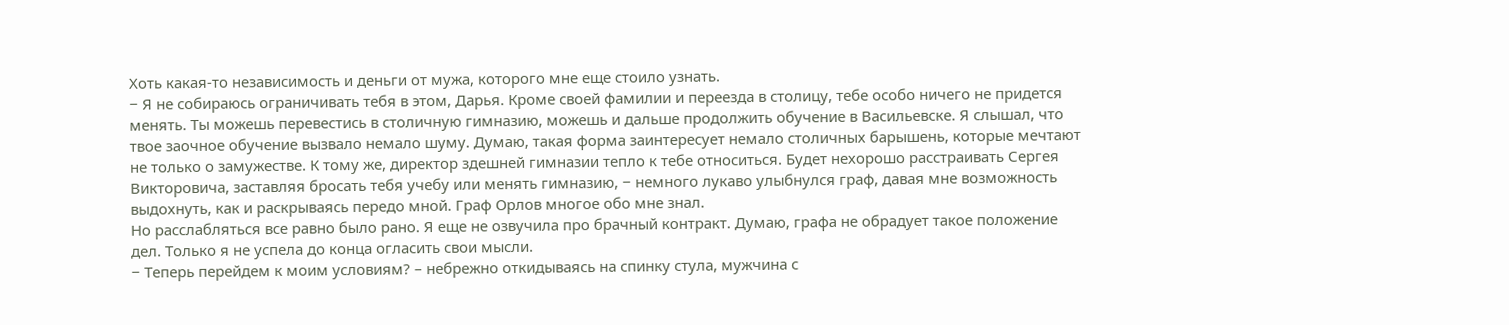Хоть какая-то независимость и деньги от мужа, которого мне еще стоило узнать.
− Я не собираюсь ограничивать тебя в этом, Дарья. Кроме своей фамилии и переезда в столицу, тебе особо ничего не придется менять. Ты можешь перевестись в столичную гимназию, можешь и дальше продолжить обучение в Васильевске. Я слышал, что твое заочное обучение вызвало немало шуму. Думаю, такая форма заинтересует немало столичных барышень, которые мечтают не только о замужестве. К тому же, директор здешней гимназии тепло к тебе относиться. Будет нехорошо расстраивать Сергея Викторовича, заставляя бросать тебя учебу или менять гимназию, − немного лукаво улыбнулся граф, давая мне возможность выдохнуть, как и раскрываясь передо мной. Граф Орлов многое обо мне знал.
Но расслабляться все равно было рано. Я еще не озвучила про брачный контракт. Думаю, графа не обрадует такое положение дел. Только я не успела до конца огласить свои мысли.
− Теперь перейдем к моим условиям? – небрежно откидываясь на спинку стула, мужчина с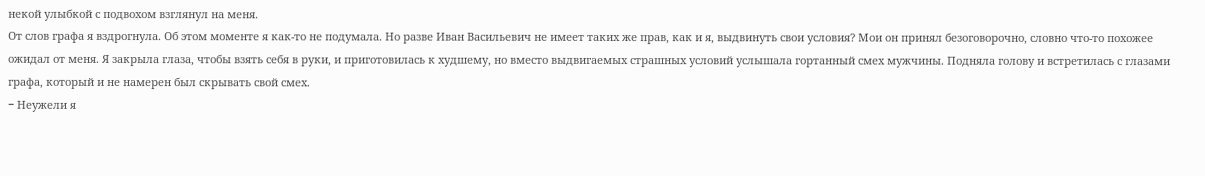некой улыбкой с подвохом взглянул на меня.
От слов графа я вздрогнула. Об этом моменте я как-то не подумала. Но разве Иван Васильевич не имеет таких же прав, как и я, выдвинуть свои условия? Мои он принял безоговорочно, словно что-то похожее ожидал от меня. Я закрыла глаза, чтобы взять себя в руки, и приготовилась к худшему, но вместо выдвигаемых страшных условий услышала гортанный смех мужчины. Подняла голову и встретилась с глазами графа, который и не намерен был скрывать свой смех.
− Неужели я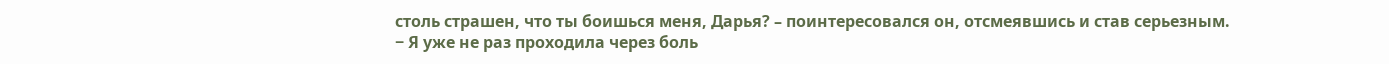столь страшен, что ты боишься меня, Дарья? – поинтересовался он, отсмеявшись и став серьезным.
− Я уже не раз проходила через боль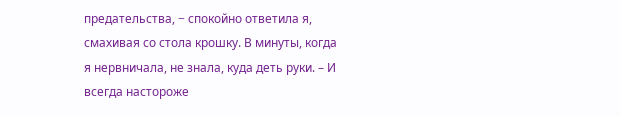предательства, − спокойно ответила я, смахивая со стола крошку. В минуты, когда я нервничала, не знала, куда деть руки. – И всегда настороже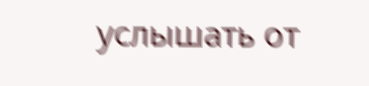услышать от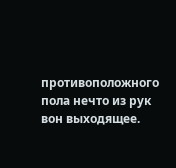противоположного пола нечто из рук вон выходящее.